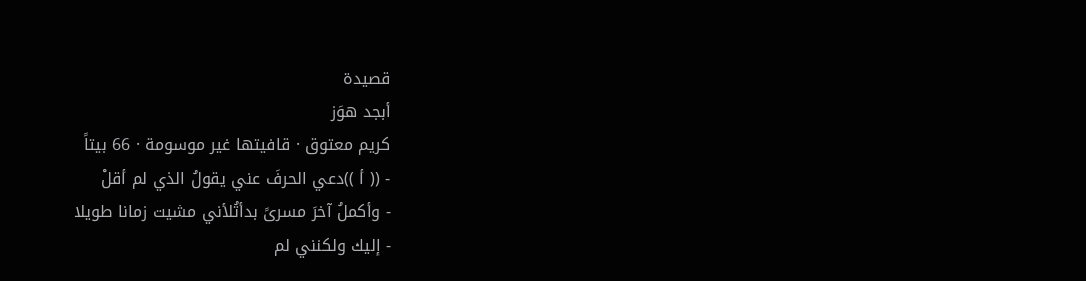قصيدة
أبجد هوَز
كريم معتوق · قافيتها غير موسومة · 66 بيتاً
- (( أ ))دعي الحرفَ عني يقولُ الذي لم أقلْ
- وأكملُ آخرَ مسرىً بدأتُلأني مشيت زمانا طويلا
- إليك ولكنني لم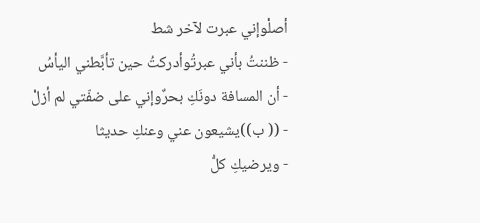أصلْوإني عبرت لآخر شط
- ظننتُ بأني عبرتُوأدركتُ حين تأبَّطني اليأسُ
- أن المسافة دونَكِ بحرٌوإني على ضفّتي لم أزلْ
- (( ب))يشيعون عني وعنكِ حديثا
- ويرضيكِ كلُّ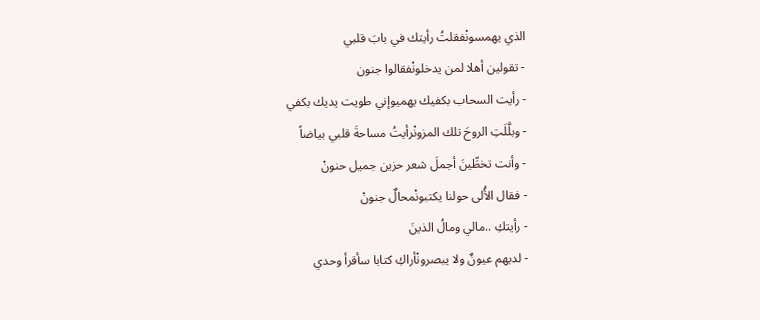الذي يهمسونْفقلتُ رأيتك في بابَ قلبي
- تقولين أهلا لمن يدخلونْفقالوا جنون
- رأيت السحاب بكفيك يهميوإني طويت يديك بكفي
- وبلَّلَتِ الروحَ تلك المزونْرأيتُ مساحةَ قلبي بياضاً
- وأنت تخطِّينَ أجملَ شعر حزين جميل حنونْ
- فقال الأُلى حولنا يكتبونْمحالٌ جنونْ
- رأيتكِ ..مالي ومالُ الذينَ
- لديهم عيونٌ ولا يبصرونْأراكِ كتابا سأقرأ وحدي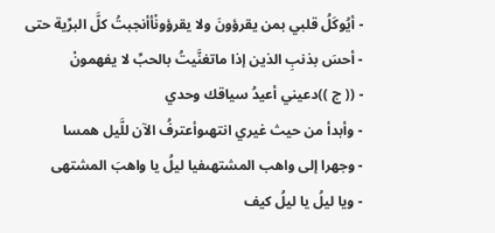- أيُوكَلُ قلبي بمن يقرؤونَ ولا يقرؤونْأأنجبتُ كلَّ البرِّية حتى
- أحسَ بذنبِ الذين إذا ماتغنَّيتُ بالحبِّ لا يفهمونْ
- (( ج ))دعيني أعيدُ سياقك وحدي
- وأبدأ من حيث غيري انتهىوأعترفُ الآن للَّيل همسا
- وجهرا إلى واهب المشتهىفيا ليلُ يا واهبَ المشتهى
- ويا ليلُ يا ليلُ كيف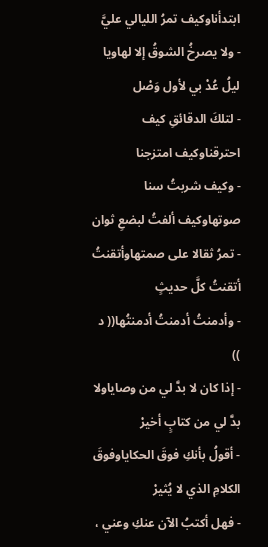ابتدأناوكيف تمرُ الليالي عليَّ
- ولا يصرخُ الشوقُ إلا لهاويا ليلُ عُدْ بي لأول وَصْل
- لتلكَ الدقائقِ كيف احترقناوكيف امتزجنا
- وكيف شربتُ سنا صوتهاوكيف ألفتُ لبضعِ ثوان
- تمرُ ثقالا على صمتهاوأتقنتُ أتقنتُ كلَّ حديثٍ
- وأدمنتُ أدمنتُ أدمنتُها(( د ))
- إذا كان لا بدَّ لي من وصاياولا بدَّ لي من كتابٍ أخيرْ
- أقولُ بأنكِ فوقَ الحكاياوفوقَ الكلامِ الذي لا يُثيرْ
- فهل أكتبُ الآن عنكِ وعني ،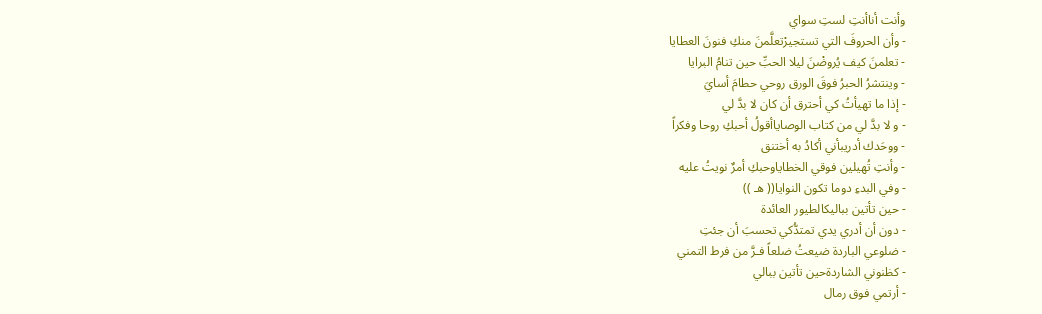وأنت أناأنتِ لستِ سواي
- وأن الحروفَ التي تستجيرْتعلَّمنَ منكِ فنونَ العطايا
- تعلمنَ كيف يُروضْنَ ليلا الحبِّ حين تنامُ البرايا
- وينتشرُ الحبرُ فوقَ الورق روحي حطامَ أسايَ
- إذا ما تهيأتُ كي أحترق أن كان لا بدَّ لي
- و لا بدَّ لي من كتاب الوصاياأقولُ أحبكِ روحا وفكراً
- ووحَدك أدريبأني أكادُ به أختنق
- وأنتِ تُهيلين فوقي الخطاياوحبكِ أمرٌ نويتُ عليه
- وفي البدءِ دوما تكون النوايا(( هـ ))
- حين تأتين بباليكالطيور العائدة
- دون أن أدري يدي تمتدُّكي تحسبَ أن جئتِ
- ضلوعي الباردة ضيعتُ ضلعاً فـرَّ من فرط التمني
- كظنوني الشاردةحين تأتين ببالي
- أرتمي فوق رمال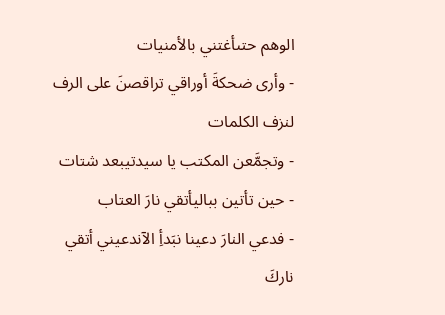الوهم حتىأغتني بالأمنيات
- وأرى ضحكةَ أوراقي تراقصنَ على الرف لنزف الكلمات
- وتجمَّعن المكتب يا سيدتيبعد شتات
- حين تأتين بباليأتقي نارَ العتاب
- فدعي النارَ دعينا نبَدأِ الآندعيني أتقي ناركَ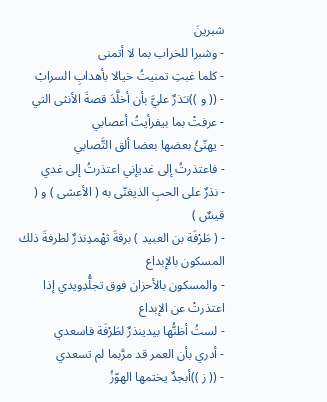شبرينَ
- وشبرا للخراب بما لا أتمنى
- كلما غبتِ تمنيتُ خيالا بأهدابِ السرابْ
- (( و ))نـَذرٌ عليَّ بأن أخلَّدَ قصةَ الأنثى التي
- عرفتْ بما بيفرأيتُ أعصابي
- يهنّئُ بعضها بعضا ألق التَّصابي
- فاعتذرتُ إلى غديإني اعتذرتُ إلى غدي
- نذرٌ على الحبِ الذيغنّى به ( الأعشى ) و ( قيسٌ )
- ( طَرْفَة بن العبيد ) برقةَ ثهْمدِنذرٌ لطرفةَ ذلك المسكون بالإبداع
- والمسكون بالأحزان فوق تجلُّدِويدي إذا اعتذرتْ عن الإبداع
- لستُ أظنُّها بيدينذرٌ لطَرْفَة فاسعدي
- أدري بأن العمر قد مرَّبما لم تسعدي
- (( ز ))أبجدٌ يختمها الهوّزُ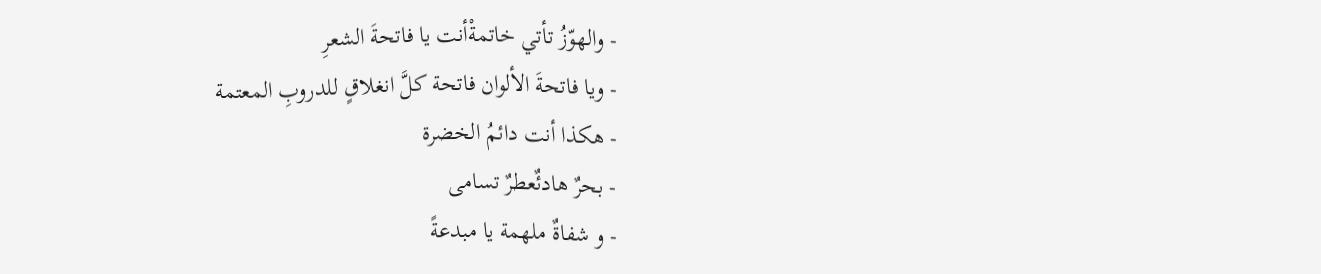- والهوّزُ تأتي خاتمةْأنت يا فاتحةَ الشعرِ
- ويا فاتحةَ الألوان فاتحة كلَّ انغلاقٍ للدروبِ المعتمة
- هكذا أنت دائمُ الخضرة
- بحرٌ هادئٌعطرٌ تسامى
- و شفاةٌ ملهمة يا مبدعةً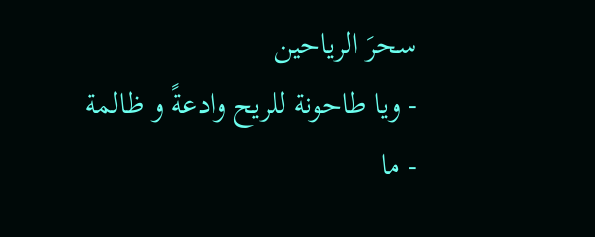سحرَ الرياحين
- ويا طاحونة للريح وادعةً و ظالمة
- ما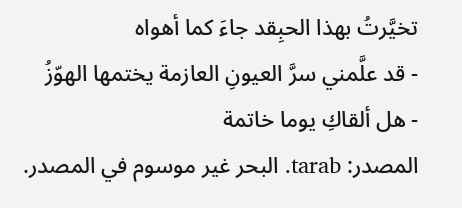تخيَّرتُ بهذا الحبِقد جاءَ كما أهواه
- قد علَّمني سرَّ العيونِ العازمة يختمها الهوّزُ
- هل ألقاكِ يوما خاتمة
المصدر: tarab. البحر غير موسوم في المصدر.